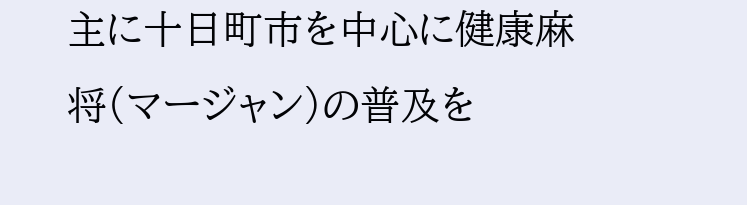主に十日町市を中心に健康麻将(マージャン)の普及を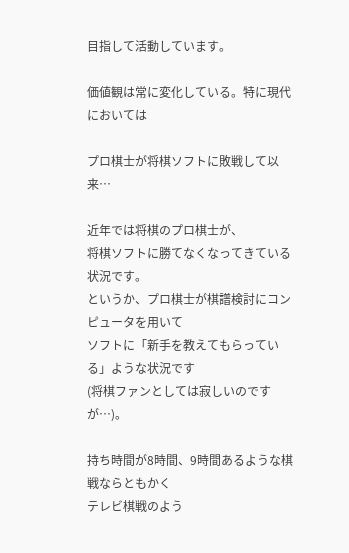目指して活動しています。

価値観は常に変化している。特に現代においては

プロ棋士が将棋ソフトに敗戦して以来…

近年では将棋のプロ棋士が、
将棋ソフトに勝てなくなってきている状況です。
というか、プロ棋士が棋譜検討にコンピュータを用いて
ソフトに「新手を教えてもらっている」ような状況です
(将棋ファンとしては寂しいのですが…)。

持ち時間が8時間、9時間あるような棋戦ならともかく
テレビ棋戦のよう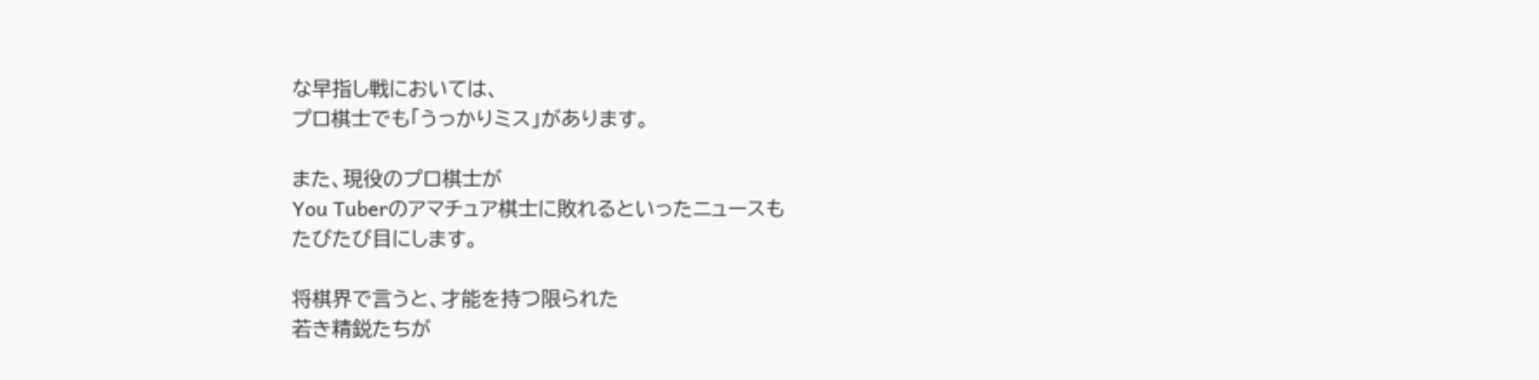な早指し戦においては、
プロ棋士でも「うっかりミス」があります。

また、現役のプロ棋士が
You Tuberのアマチュア棋士に敗れるといったニュースも
たびたび目にします。

将棋界で言うと、才能を持つ限られた
若き精鋭たちが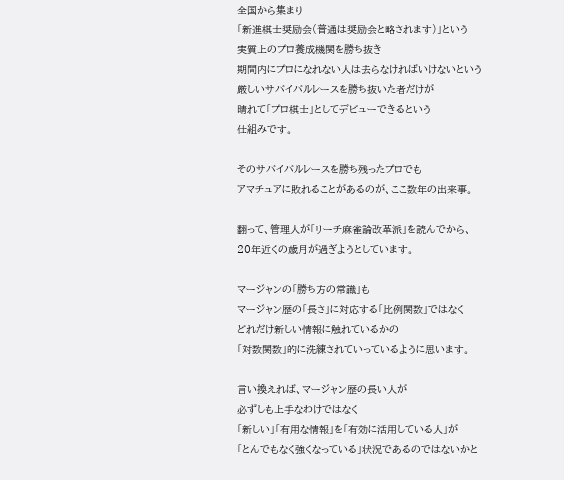全国から集まり
「新進棋士奨励会(普通は奨励会と略されます)」という
実質上のプロ養成機関を勝ち抜き
期間内にプロになれない人は去らなければいけないという
厳しいサバイバルレースを勝ち抜いた者だけが
晴れて「プロ棋士」としてデビューできるという
仕組みです。

そのサバイバルレースを勝ち残ったプロでも
アマチュアに敗れることがあるのが、ここ数年の出来事。

翻って、管理人が「リーチ麻雀論改革派」を読んでから、
20年近くの歳月が過ぎようとしています。

マージャンの「勝ち方の常識」も
マージャン歴の「長さ」に対応する「比例関数」ではなく
どれだけ新しい情報に触れているかの
「対数関数」的に洗練されていっているように思います。

言い換えれば、マージャン歴の長い人が
必ずしも上手なわけではなく
「新しい」「有用な情報」を「有効に活用している人」が
「とんでもなく強くなっている」状況であるのではないかと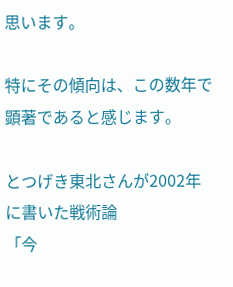思います。

特にその傾向は、この数年で顕著であると感じます。

とつげき東北さんが2002年に書いた戦術論
「今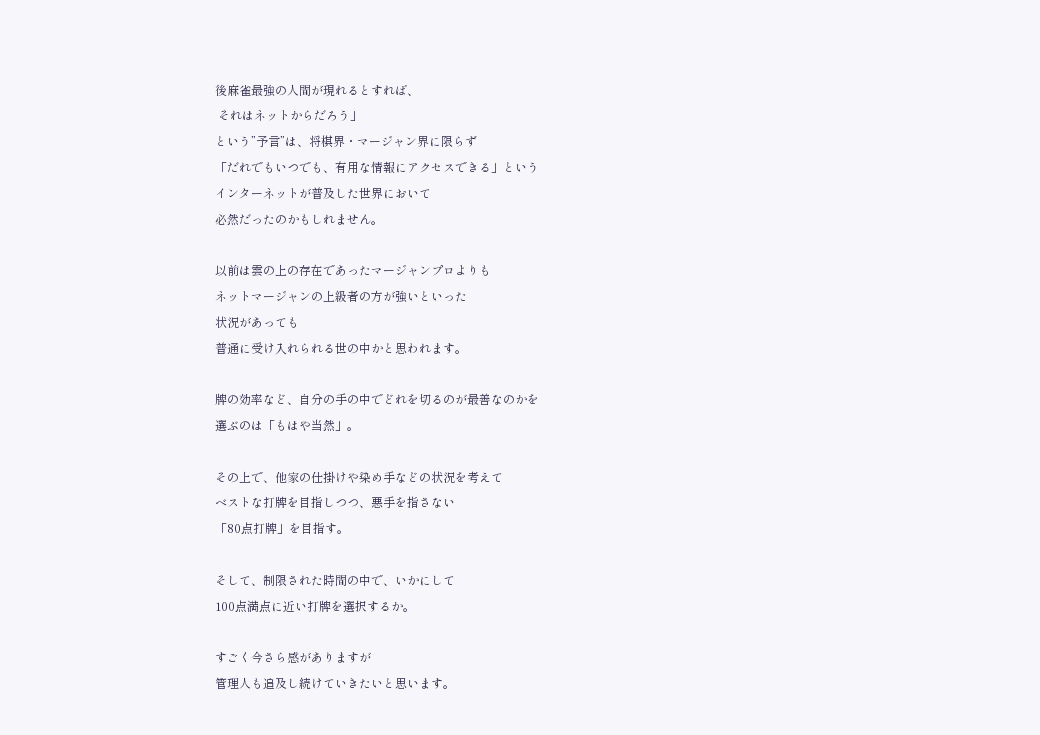後麻雀最強の人間が現れるとすれば、
 それはネットからだろう」
という”予言”は、将棋界・マージャン界に限らず
「だれでもいつでも、有用な情報にアクセスできる」という
インターネットが普及した世界において
必然だったのかもしれません。

以前は雲の上の存在であったマージャンプロよりも
ネットマージャンの上級者の方が強いといった
状況があっても
普通に受け入れられる世の中かと思われます。

牌の効率など、自分の手の中でどれを切るのが最善なのかを
選ぶのは「もはや当然」。

その上で、他家の仕掛けや染め手などの状況を考えて
ベストな打牌を目指しつつ、悪手を指さない
「80点打牌」を目指す。

そして、制限された時間の中で、いかにして
100点満点に近い打牌を選択するか。

すごく今さら感がありますが
管理人も追及し続けていきたいと思います。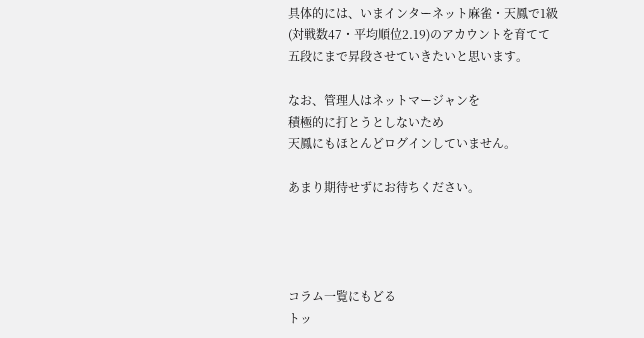具体的には、いまインターネット麻雀・天鳳で1級
(対戦数47・平均順位2.19)のアカウントを育てて
五段にまで昇段させていきたいと思います。

なお、管理人はネットマージャンを
積極的に打とうとしないため
天鳳にもほとんどログインしていません。

あまり期待せずにお待ちください。




コラム一覧にもどる
トッ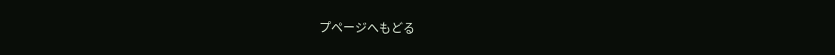プページへもどる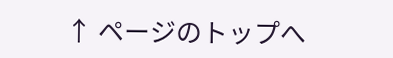↑ ページのトップへ